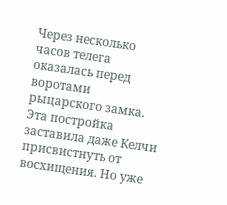Через несколько часов телега оказалась перед воротами рыцарского замка. Эта постройка заставила даже Келчи присвистнуть от восхищения. Но уже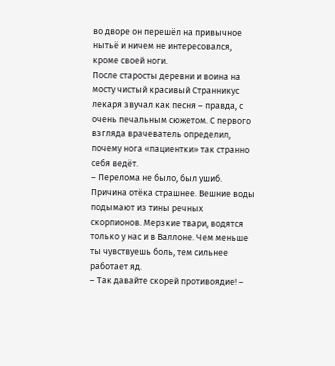во дворе он перешёл на привычное нытьё и ничем не интересовался, кроме своей ноги.
После старосты деревни и воина на мосту чистый красивый Странникус лекаря звучал как песня – правда, с очень печальным сюжетом. С первого взгляда врачеватель определил, почему нога «пациентки» так странно себя ведёт.
– Перелома не было, был ушиб. Причина отёка страшнее. Вешние воды подымают из тины речных скорпионов. Мерзкие твари, водятся только у нас и в Валлоне. Чем меньше ты чувствуешь боль, тем сильнее работает яд.
– Так давайте скорей противоядие! –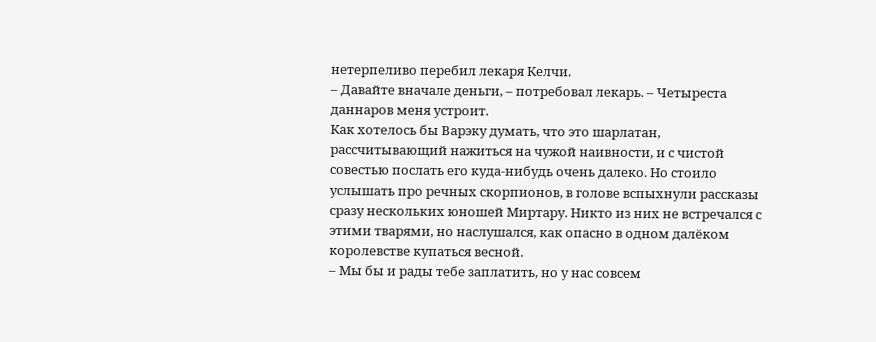нетерпеливо перебил лекаря Келчи.
– Давайте вначале деньги, – потребовал лекарь. – Четыреста даннаров меня устроит.
Как хотелось бы Варэку думать, что это шарлатан, рассчитывающий нажиться на чужой наивности, и с чистой совестью послать его куда-нибудь очень далеко. Но стоило услышать про речных скорпионов, в голове вспыхнули рассказы сразу нескольких юношей Миртару. Никто из них не встречался с этими тварями, но наслушался, как опасно в одном далёком королевстве купаться весной.
– Мы бы и рады тебе заплатить, но у нас совсем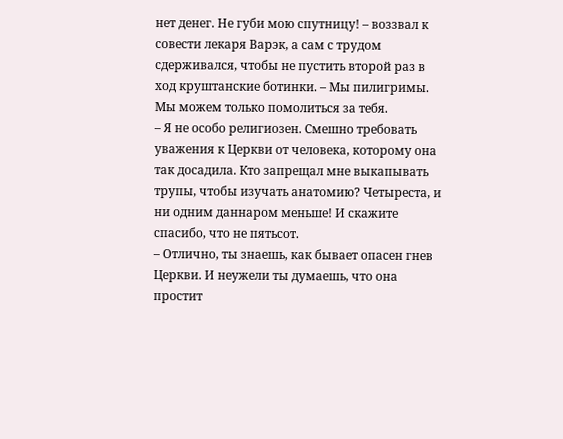нет денег. Не губи мою спутницу! – воззвал к совести лекаря Варэк, а сам с трудом сдерживался, чтобы не пустить второй раз в ход круштанские ботинки. – Мы пилигримы. Мы можем только помолиться за тебя.
– Я не особо религиозен. Смешно требовать уважения к Церкви от человека, которому она так досадила. Кто запрещал мне выкапывать трупы, чтобы изучать анатомию? Четыреста, и ни одним даннаром меньше! И скажите спасибо, что не пятьсот.
– Отлично, ты знаешь, как бывает опасен гнев Церкви. И неужели ты думаешь, что она простит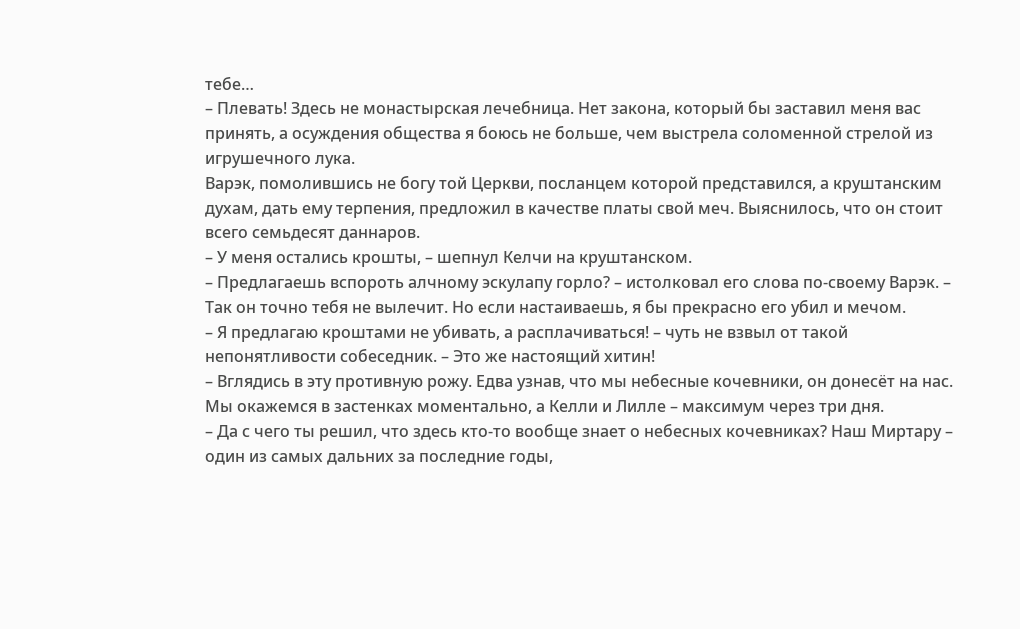тебе…
– Плевать! Здесь не монастырская лечебница. Нет закона, который бы заставил меня вас принять, а осуждения общества я боюсь не больше, чем выстрела соломенной стрелой из игрушечного лука.
Варэк, помолившись не богу той Церкви, посланцем которой представился, а круштанским духам, дать ему терпения, предложил в качестве платы свой меч. Выяснилось, что он стоит всего семьдесят даннаров.
– У меня остались крошты, – шепнул Келчи на круштанском.
– Предлагаешь вспороть алчному эскулапу горло? – истолковал его слова по-своему Варэк. – Так он точно тебя не вылечит. Но если настаиваешь, я бы прекрасно его убил и мечом.
– Я предлагаю кроштами не убивать, а расплачиваться! – чуть не взвыл от такой непонятливости собеседник. – Это же настоящий хитин!
– Вглядись в эту противную рожу. Едва узнав, что мы небесные кочевники, он донесёт на нас. Мы окажемся в застенках моментально, а Келли и Лилле – максимум через три дня.
– Да с чего ты решил, что здесь кто-то вообще знает о небесных кочевниках? Наш Миртару – один из самых дальних за последние годы,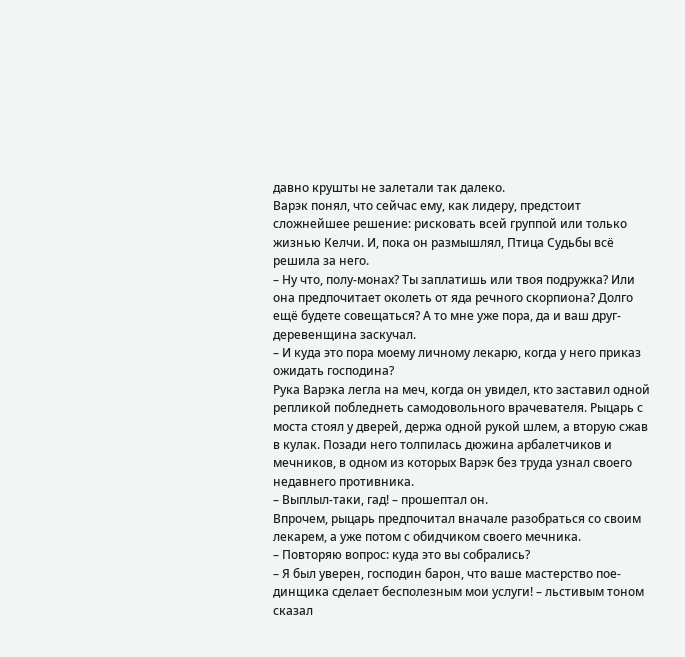давно крушты не залетали так далеко.
Варэк понял, что сейчас ему, как лидеру, предстоит сложнейшее решение: рисковать всей группой или только жизнью Келчи. И, пока он размышлял, Птица Судьбы всё решила за него.
– Ну что, полу-монах? Ты заплатишь или твоя подружка? Или она предпочитает околеть от яда речного скорпиона? Долго ещё будете совещаться? А то мне уже пора, да и ваш друг-деревенщина заскучал.
– И куда это пора моему личному лекарю, когда у него приказ ожидать господина?
Рука Варэка легла на меч, когда он увидел, кто заставил одной репликой побледнеть самодовольного врачевателя. Рыцарь с моста стоял у дверей, держа одной рукой шлем, а вторую сжав в кулак. Позади него толпилась дюжина арбалетчиков и мечников, в одном из которых Варэк без труда узнал своего недавнего противника.
– Выплыл-таки, гад! – прошептал он.
Впрочем, рыцарь предпочитал вначале разобраться со своим лекарем, а уже потом с обидчиком своего мечника.
– Повторяю вопрос: куда это вы собрались?
– Я был уверен, господин барон, что ваше мастерство пое-динщика сделает бесполезным мои услуги! – льстивым тоном сказал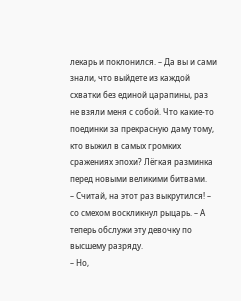лекарь и поклонился. – Да вы и сами знали, что выйдете из каждой схватки без единой царапины, раз не взяли меня с собой. Что какие-то поединки за прекрасную даму тому, кто выжил в самых громких сражениях эпохи? Лёгкая разминка перед новыми великими битвами.
– Считай, на этот раз выкрутился! – со смехом воскликнул рыцарь. – А теперь обслужи эту девочку по высшему разряду.
– Но,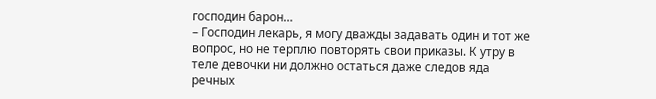господин барон…
– Господин лекарь, я могу дважды задавать один и тот же вопрос, но не терплю повторять свои приказы. К утру в теле девочки ни должно остаться даже следов яда речных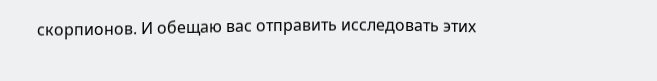скорпионов. И обещаю вас отправить исследовать этих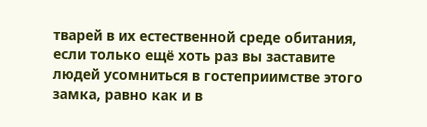тварей в их естественной среде обитания, если только ещё хоть раз вы заставите людей усомниться в гостеприимстве этого замка, равно как и в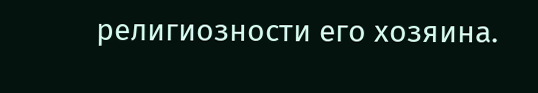религиозности его хозяина.